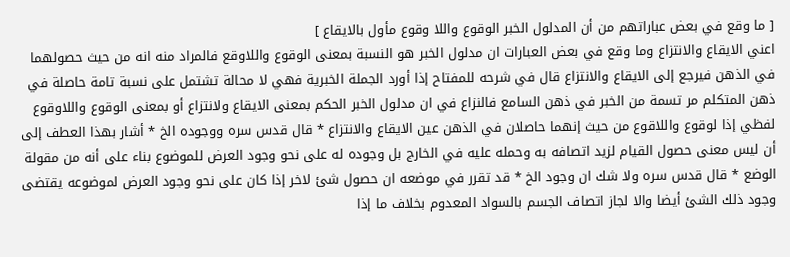[ ما وقع في بعض عباراتهم من أن المدلول الخبر الوقوع واللا وقوع مأول بالايقاع ]
اعني الايقاع والانتزاع وما وقع في بعض العبارات ان مدلول الخبر هو النسبة بمعنى الوقوع واللاوقع فالمراد منه انه من حيث حصولهما في الذهن فيرجع إلى الايقاع والانتزاع قال في شرحه للمفتاح إذا أورد الجملة الخبرية فهي لا محالة تشتمل على نسبة تامة حاصلة في ذهن المتكلم مر تسمة من الخبر في ذهن السامع فالنزاع في ان مدلول الخبر الحكم بمعنى الايقاع ولانتزاع أو بمعنى الوقوع واللاوقوع لفظي إذا لوقوع واللاقوع من حيث إنهما حاصلان في الذهن عين الايقاع والانتزاع * قال قدس سره ووجوده الخ * أشار بهذا العطف إلى أن ليس معنى حصول القيام لزيد اتصافه به وحمله عليه في الخارج بل وجوده له على نحو وجود العرض للموضوع بناء على أنه من مقولة الوضع * قال قدس سره ولا شك ان وجود الخ * قد تقرر في موضعه ان حصول شئ لاخر إذا كان على نحو وجود العرض لموضوعه يقتضى وجود ذلك الشئ أيضا والا لجاز اتصاف الجسم بالسواد المعدوم بخلاف ما إذا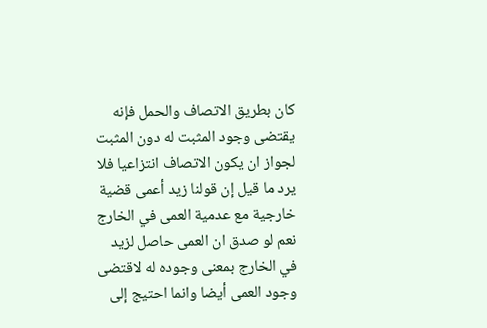كان بطريق الاتصاف والحمل فإنه يقتضى وجود المثبت له دون المثبت لجواز ان يكون الاتصاف انتزاعيا فلا يرد ما قيل إن قولنا زيد أعمى قضية خارجية مع عدمية العمى في الخارج نعم لو صدق ان العمى حاصل لزيد في الخارج بمعنى وجوده له لاقتضى وجود العمى أيضا وانما احتيج إلى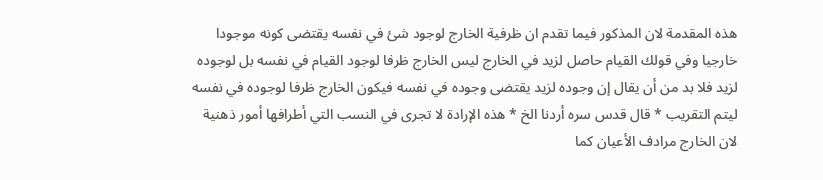هذه المقدمة لان المذكور فيما تقدم ان ظرفية الخارج لوجود شئ في نفسه يقتضى كونه موجودا خارجيا وفي قولك القيام حاصل لزيد في الخارج ليس الخارج ظرفا لوجود القيام في نفسه بل لوجوده لزيد فلا بد من أن يقال إن وجوده لزيد يقتضى وجوده في نفسه فيكون الخارج ظرفا لوجوده في نفسه ليتم التقريب * قال قدس سره أردنا الخ * هذه الإرادة لا تجرى في النسب التي أطرافها أمور ذهنية لان الخارج مرادف الأعيان كما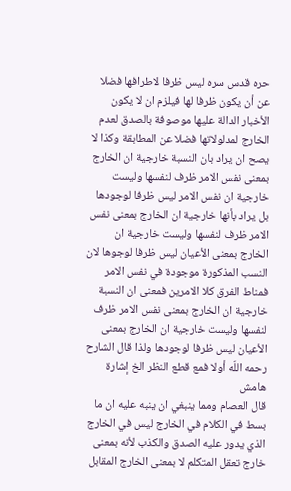حره قدس سره ليس ظرفا لاطرافها فضلا عن أن يكون ظرفا لها فيلزم ان لا يكون الأخبار الدالة عليها موصوفة بالصدق لعدم الخارج لمدلولاتها فضلا عن المطابقة وكذا لا يصح ان يراد بان النسبة خارجية ان الخارج بمعنى نفس الامر ظرف لنفسها وليست خارجية ان نفس الامر ليس ظرفا لوجودها بل يراد بأنها خارجية ان الخارج بمعنى نفس الامر ظرف لنفسها وليست خارجية ان الخارج بمعنى الأعيان ليس ظرفا لوجوها لان النسب المذكورة موجودة في نفس الامر فمناط الفرق كلا الامرين فمعنى ان النسبة خارجية ان الخارج بمعنى نفس الامر ظرف لنفسها وليست خارجية ان الخارج بمعنى الأعيان ليس ظرفا لوجودها ولذا قال الشارح رحمه اللّه أولا فمع قطع النظر الخ إشارة
هامش
قال العصام ومما ينبغي ان ينبه عليه ان ما بسط في الكلام في الخارج ليس في الخارج الذي يدور عليه الصدق والكذب لأنه بمعنى خارج تعقل المتكلم لا بمعنى الخارج المقابل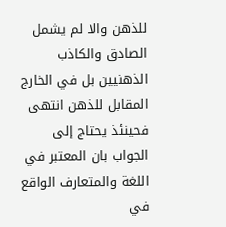للذهن والا لم يشمل الصادق والكاذب الذهنيين بل في الخارج المقابل للذهن انتهى
فحينئذ يحتاج إلى الجواب بان المعتبر في اللغة والمتعارف الواقع في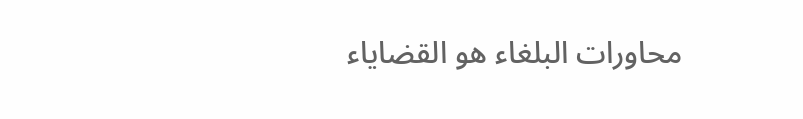محاورات البلغاء هو القضاياء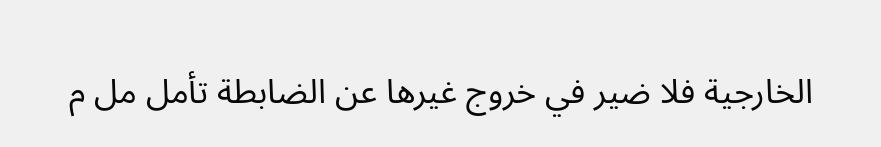الخارجية فلا ضير في خروج غيرها عن الضابطة تأمل مل م